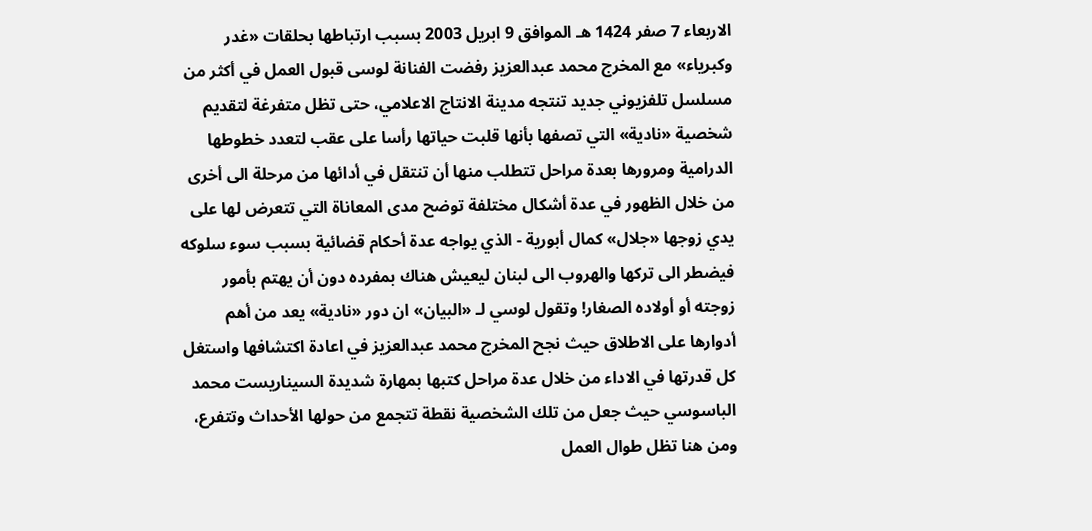الاربعاء 7 صفر 1424 هـ الموافق 9 ابريل 2003 بسبب ارتباطها بحلقات «غدر وكبرياء» مع المخرج محمد عبدالعزيز رفضت الفنانة لوسى قبول العمل في أكثر من مسلسل تلفزيوني جديد تنتجه مدينة الانتاج الاعلامي، حتى تظل متفرغة لتقديم شخصية «نادية» التي تصفها بأنها قلبت حياتها رأسا على عقب لتعدد خطوطها الدرامية ومرورها بعدة مراحل تتطلب منها أن تنتقل في أدائها من مرحلة الى أخرى من خلال الظهور في عدة أشكال مختلفة توضح مدى المعاناة التي تتعرض لها على يدي زوجها «جلال» كمال أبورية - الذي يواجه عدة أحكام قضائية بسبب سوء سلوكه فيضطر الى تركها والهروب الى لبنان ليعيش هناك بمفرده دون أن يهتم بأمور زوجته أو أولاده الصغار! وتقول لوسي لـ «البيان» ان دور «نادية» يعد من أهم أدوارها على الاطلاق حيث نجح المخرج محمد عبدالعزيز في اعادة اكتشافها واستغل كل قدرتها في الاداء من خلال عدة مراحل كتبها بمهارة شديدة السيناريست محمد الباسوسي حيث جعل من تلك الشخصية نقطة تتجمع من حولها الأحداث وتتفرع، ومن هنا تظل طوال العمل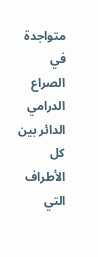متواجدة في الصراع الدرامي الدائر بين كل الأطراف التي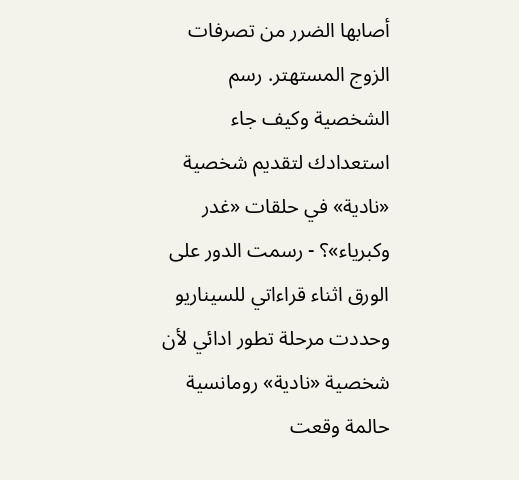أصابها الضرر من تصرفات الزوج المستهتر. رسم الشخصية وكيف جاء استعدادك لتقديم شخصية «نادية» في حلقات «غدر وكبرياء»؟ - رسمت الدور على الورق اثناء قراءاتي للسيناريو وحددت مرحلة تطور ادائي لأن شخصية «نادية» رومانسية حالمة وقعت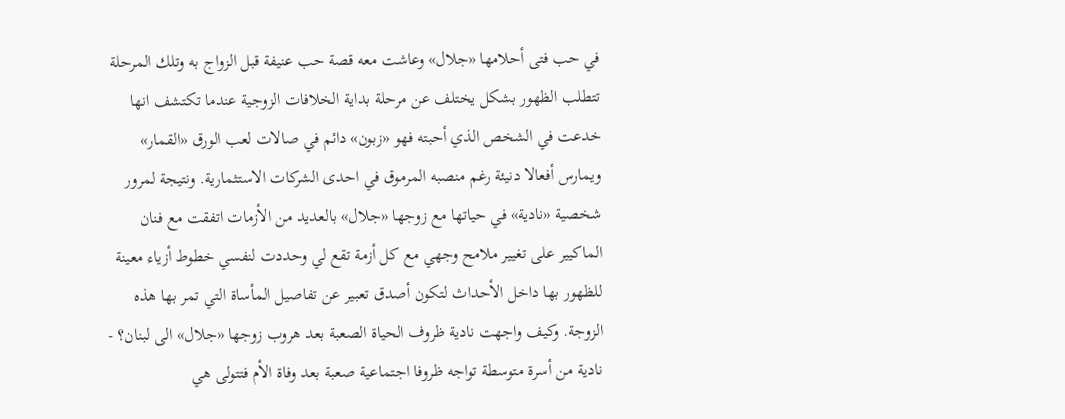في حب فتى أحلامها «جلال» وعاشت معه قصة حب عنيفة قبل الزواج به وتلك المرحلة تتطلب الظهور بشكل يختلف عن مرحلة بداية الخلافات الزوجية عندما تكتشف انها خدعت في الشخص الذي أحبته فهو «زبون» دائم في صالات لعب الورق «القمار» ويمارس أفعالا دنيئة رغم منصبه المرموق في احدى الشركات الاستثمارية. ونتيجة لمرور شخصية «نادية» في حياتها مع زوجها «جلال» بالعديد من الأزمات اتفقت مع فنان الماكيير على تغيير ملامح وجهي مع كل أزمة تقع لي وحددت لنفسي خطوط أزياء معينة للظهور بها داخل الأحداث لتكون أصدق تعبير عن تفاصيل المأساة التي تمر بها هذه الزوجة. وكيف واجهت نادية ظروف الحياة الصعبة بعد هروب زوجها «جلال» الى لبنان؟ - نادية من أسرة متوسطة تواجه ظروفا اجتماعية صعبة بعد وفاة الأم فتتولى هي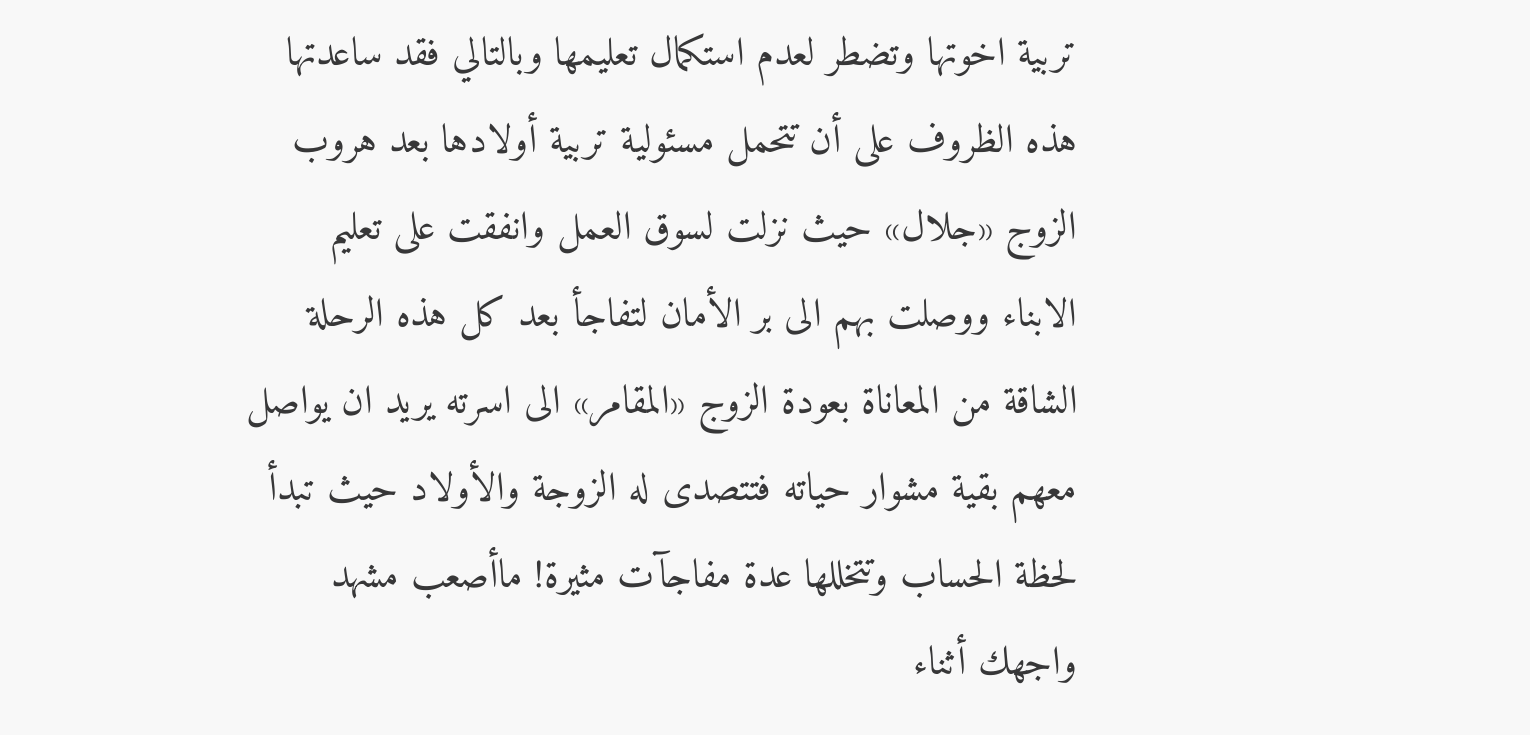تربية اخوتها وتضطر لعدم استكمال تعليمها وبالتالي فقد ساعدتها هذه الظروف على أن تتحمل مسئولية تربية أولادها بعد هروب الزوج «جلال» حيث نزلت لسوق العمل وانفقت على تعليم الابناء ووصلت بهم الى بر الأمان لتفاجأ بعد كل هذه الرحلة الشاقة من المعاناة بعودة الزوج «المقامر» الى اسرته يريد ان يواصل معهم بقية مشوار حياته فتتصدى له الزوجة والأولاد حيث تبدأ لحظة الحساب وتتخللها عدة مفاجآت مثيرة! ماأصعب مشهد واجهك أثناء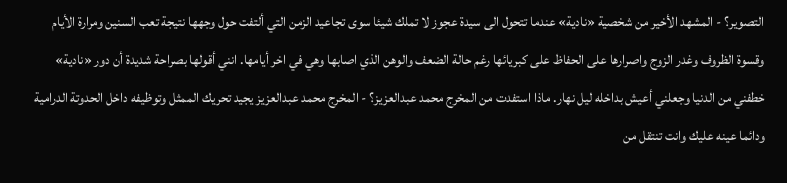التصوير؟ - المشهد الأخير من شخصية «نادية» عندما تتحول الى سيدة عجوز لا تملك شيئا سوى تجاعيد الزمن التي ألتفت حول وجهها نتيجة تعب السنين ومرارة الأيام وقسوة الظروف وغدر الزوج واصرارها على الحفاظ على كبريائها رغم حالة الضعف والوهن الذي اصابها وهي في اخر أيامها. انني أقولها بصراحة شديدة أن دور «نادية» خطفني من الدنيا وجعلني أعيش بداخله ليل نهار. ماذا استفدت من المخرج محمد عبدالعزيز؟ - المخرج محمد عبدالعزيز يجيد تحريك الممثل وتوظيفه داخل الحدوتة الدرامية ودائما عينه عليك وانت تنتقل من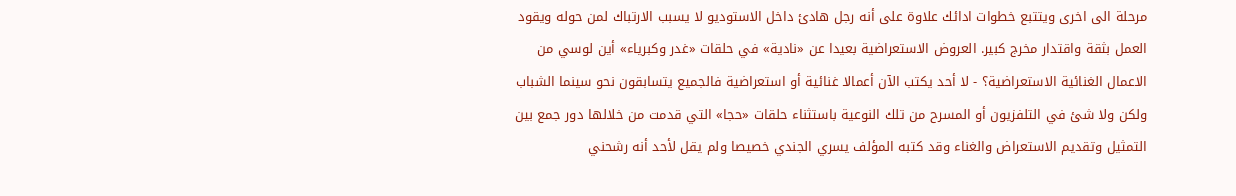مرحلة الى اخرى ويتتبع خطوات ادائك علاوة على أنه رجل هادئ داخل الاستوديو لا يسبب الارتباك لمن حوله ويقود العمل بثقة واقتدار مخرج كبير. العروض الاستعراضية بعيدا عن «نادية» في حلقات «غدر وكبرياء» أين لوسي من الاعمال الغنائية الاستعراضية؟ - لا أحد يكتب الآن أعمالا غنائية أو استعراضية فالجميع يتسابقون نحو سينما الشباب ولكن ولا شئ في التلفزيون أو المسرح من تلك النوعية باستثناء حلقات «حجا» التي قدمت من خلالها دور جمع بين التمثيل وتقديم الاستعراض والغناء وقد كتبه المؤلف يسري الجندي خصيصا ولم يقل لأحد أنه رشحني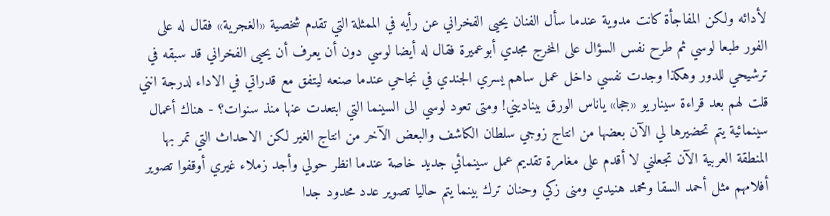لأدائه ولكن المفاجأة كانت مدوية عندما سأل الفنان يحيى الفخراني عن رأيه في الممثلة التي تقدم شخصية «الغجرية» فقال له على الفور طبعا لوسي ثم طرح نفس السؤال على المخرج مجدي أبوعميرة فقال له أيضا لوسي دون أن يعرف أن يحيى الفخراني قد سبقه في ترشيحي للدور وهكذا وجدت نفسي داخل عمل ساهم يسري الجندي في نجاحي عندما صنعه ليتفق مع قدراتي في الاداء لدرجة انني قلت لهم بعد قراءة سيناريو «ججا» ياناس الورق بيناديني! ومتى تعود لوسي الى السينما التي ابتعدت عنها منذ سنوات؟ - هناك أعمال سينمائية يتم تحضيرها لي الآن بعضها من انتاج زوجي سلطان الكاشف والبعض الآخر من انتاج الغير لكن الاحداث التي تمر بها المنطقة العربية الآن تجعلني لا أقدم على مغامرة تقديم عمل سينمائي جديد خاصة عندما انظر حولي وأجد زملاء غيري أوقفوا تصوير أفلامهم مثل أحمد السقا ومحمد هنيدي ومنى زكي وحنان ترك بينما يتم حاليا تصوير عدد محدود جدا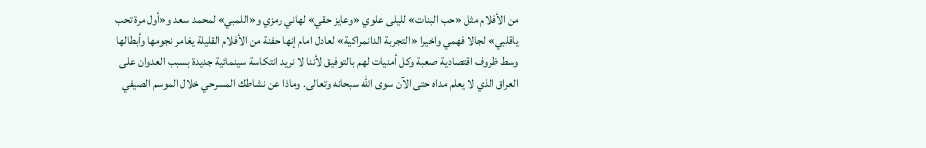من الأفلام مثل «حب البنات» لليلى علوي «وعايز حقي» لهاني رمزي و«اللمبي» لمحمد سعد و«أول مرة تحب ياقلبي» لجالا فهمي واخيرا «التجربة الدانمراكية» لعادل امام إنها حفنة من الأفلام القليلة يغامر نجومها وأبطالها وسط ظروف اقتصادية صعبة وكل أمنيات لهم بالتوفيق لأننا لا نريد انتكاسة سينمائية جديدة بسبب العدوان على العراق الذي لا يعلم مداه حتى الآن سوى الله سبحانه وتعالى. وماذا عن نشاطك المسرحي خلال الموسم الصيفي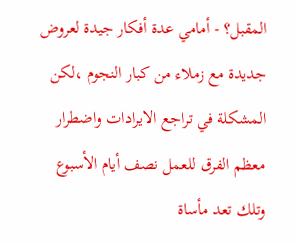المقبل؟ - أمامي عدة أفكار جيدة لعروض جديدة مع زملاء من كبار النجوم ،لكن المشكلة في تراجع الايرادات واضطرار معظم الفرق للعمل نصف أيام الأسبوع وتلك تعد مأساة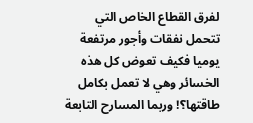لفرق القطاع الخاص التي تتحمل نفقات وأجور مرتفعة يوميا فكيف تعوض كل هذه الخسائر وهي لا تعمل بكامل طاقتها؟! وربما المسارح التابعة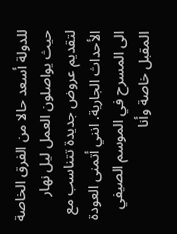للدولة أسعد حالا من الفرق الخاصة حيث يواصلون العمل ليل نهار لتقديم عروض جديدة تتناسب مع الأحداث الجارية. انني أتمنى العودة الى المسرح في الموسم الصيفي المقبل خاصة وأنا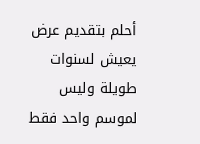أحلم بتقديم عرض يعيش لسنوات طويلة وليس لموسم واحد فقط